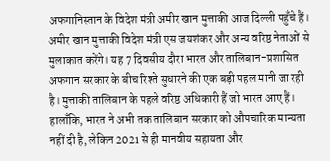अफगानिस्तान के विदेश मंत्री अमीर खान मुत्ताकी आज दिल्ली पहुँचे हैं। अमीर खान मुत्ताकी विदेश मंत्री एस जयशंकर और अन्य वरिष्ठ नेताओं से मुलाकात करेंगे। यह 7 दिवसीय दौरा भारत और तालिबान-प्रशासित अफगान सरकार के बीच रिश्ते सुधारने की एक बड़ी पहल मानी जा रही है। मुत्ताकी तालिबान के पहले वरिष्ठ अधिकारी हैं जो भारत आए हैं। हालाँकि, भारत ने अभी तक तालिबान सरकार को औपचारिक मान्यता नहीं दी है, लेकिन 2021 से ही मानवीय सहायता और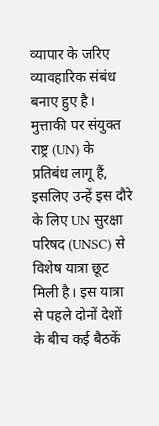व्यापार के जरिए व्यावहारिक संबंध बनाए हुए है।
मुत्ताकी पर संयुक्त राष्ट्र (UN) के प्रतिबंध लागू हैं, इसलिए उन्हें इस दौरे के लिए UN सुरक्षा परिषद (UNSC) से विशेष यात्रा छूट मिली है। इस यात्रा से पहले दोनों देशों के बीच कई बैठकें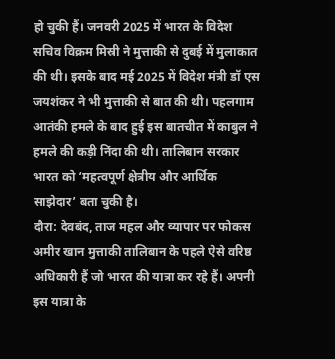हो चुकी हैं। जनवरी 2025 में भारत के विदेश सचिव विक्रम मिस्री ने मुत्ताकी से दुबई में मुलाकात की थी। इसके बाद मई 2025 में विदेश मंत्री डॉ एस जयशंकर ने भी मुत्ताकी से बात की थी। पहलगाम आतंकी हमले के बाद हुई इस बातचीत में काबुल ने हमले की कड़ी निंदा की थी। तालिबान सरकार भारत को ‘महत्वपूर्ण क्षेत्रीय और आर्थिक साझेदार’ बता चुकी है।
दौरा: देवबंद, ताज महल और व्यापार पर फोकस
अमीर खान मुत्ताकी तालिबान के पहले ऐसे वरिष्ठ अधिकारी हैं जो भारत की यात्रा कर रहे हैं। अपनी इस यात्रा के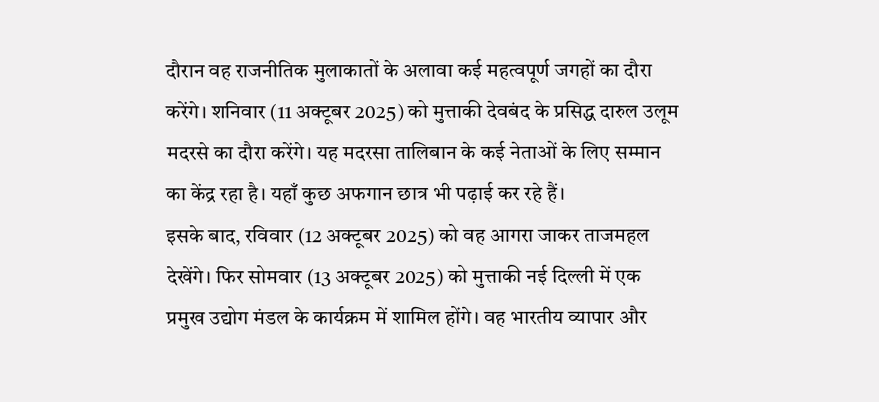दौरान वह राजनीतिक मुलाकातों के अलावा कई महत्वपूर्ण जगहों का दौरा करेंगे। शनिवार (11 अक्टूबर 2025) को मुत्ताकी देवबंद के प्रसिद्ध दारुल उलूम मदरसे का दौरा करेंगे। यह मदरसा तालिबान के कई नेताओं के लिए सम्मान का केंद्र रहा है। यहाँ कुछ अफगान छात्र भी पढ़ाई कर रहे हैं।
इसके बाद, रविवार (12 अक्टूबर 2025) को वह आगरा जाकर ताजमहल देखेंगे। फिर सोमवार (13 अक्टूबर 2025) को मुत्ताकी नई दिल्ली में एक प्रमुख उद्योग मंडल के कार्यक्रम में शामिल होंगे। वह भारतीय व्यापार और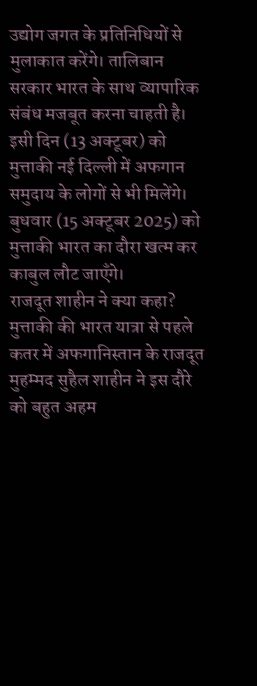उद्योग जगत के प्रतिनिधियों से मुलाकात करेंगे। तालिबान सरकार भारत के साथ व्यापारिक संबंध मजबूत करना चाहती है। इसी दिन (13 अक्टूबर) को मुत्ताकी नई दिल्ली में अफगान समुदाय के लोगों से भी मिलेंगे। बुधवार (15 अक्टूबर 2025) को मुत्ताकी भारत का दौरा खत्म कर काबुल लौट जाएँगे।
राजदूत शाहीन ने क्या कहा?
मुत्ताकी की भारत यात्रा से पहले कतर में अफगानिस्तान के राजदूत मुहम्मद सुहैल शाहीन ने इस दौरे को बहुत अहम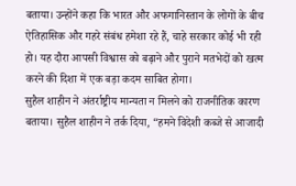बताया। उन्होंने कहा कि भारत और अफगानिस्तान के लोगों के बीच ऐतिहासिक और गहरे संबंध हमेशा रहे हैं, चाहे सरकार कोई भी रही हो। यह दौरा आपसी विश्वास को बढ़ाने और पुराने मतभेदों को खत्म करने की दिशा में एक बड़ा कदम साबित होगा।
सुहैल शाहीन ने अंतर्राष्ट्रीय मान्यता न मिलने को राजनीतिक कारण बताया। सुहैल शाहीन ने तर्क दिया, “हमने विदेशी कब्जे से आजादी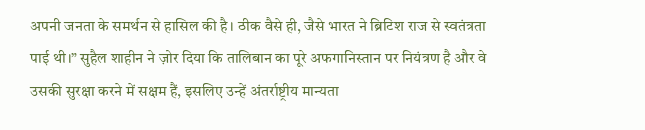अपनी जनता के समर्थन से हासिल की है। ठीक वैसे ही, जैसे भारत ने ब्रिटिश राज से स्वतंत्रता पाई थी।” सुहैल शाहीन ने ज़ोर दिया कि तालिबान का पूरे अफगानिस्तान पर नियंत्रण है और वे उसकी सुरक्षा करने में सक्षम हैं, इसलिए उन्हें अंतर्राष्ट्रीय मान्यता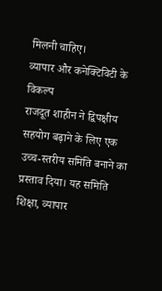मिलनी चाहिए।
व्यापार और कनेक्टिविटी के विकल्प
राजदूत शाहीन ने द्विपक्षीय सहयोग बढ़ाने के लिए एक उच्च-स्तरीय समिति बनाने का प्रस्ताव दिया। यह समिति शिक्षा, व्यापार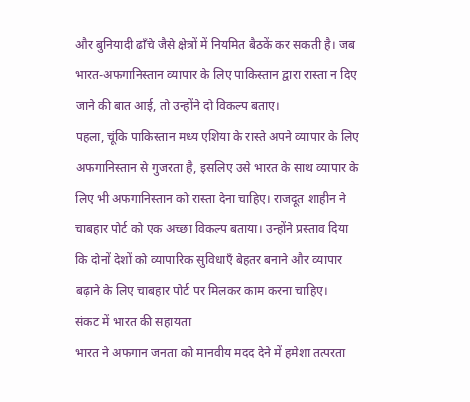और बुनियादी ढाँचे जैसे क्षेत्रों में नियमित बैठकें कर सकती है। जब भारत-अफगानिस्तान व्यापार के लिए पाकिस्तान द्वारा रास्ता न दिए जाने की बात आई, तो उन्होंने दो विकल्प बताए।
पहला, चूंकि पाकिस्तान मध्य एशिया के रास्ते अपने व्यापार के लिए अफगानिस्तान से गुजरता है, इसलिए उसे भारत के साथ व्यापार के लिए भी अफगानिस्तान को रास्ता देना चाहिए। राजदूत शाहीन ने चाबहार पोर्ट को एक अच्छा विकल्प बताया। उन्होंने प्रस्ताव दिया कि दोनों देशों को व्यापारिक सुविधाएँ बेहतर बनाने और व्यापार बढ़ाने के लिए चाबहार पोर्ट पर मिलकर काम करना चाहिए।
संकट में भारत की सहायता
भारत ने अफगान जनता को मानवीय मदद देने में हमेशा तत्परता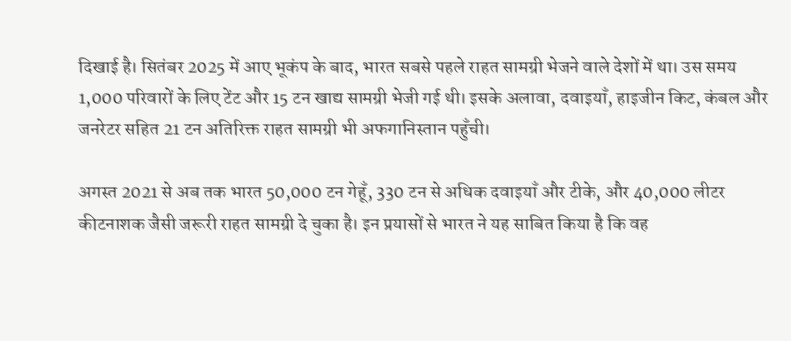दिखाई है। सितंबर 2025 में आए भूकंप के बाद, भारत सबसे पहले राहत सामग्री भेजने वाले देशों में था। उस समय 1,000 परिवारों के लिए टेंट और 15 टन खाद्य सामग्री भेजी गई थी। इसके अलावा, दवाइयाँ, हाइजीन किट, कंबल और जनरेटर सहित 21 टन अतिरिक्त राहत सामग्री भी अफगानिस्तान पहुँची।

अगस्त 2021 से अब तक भारत 50,000 टन गेहूँ, 330 टन से अधिक दवाइयाँ और टीके, और 40,000 लीटर कीटनाशक जैसी जरूरी राहत सामग्री दे चुका है। इन प्रयासों से भारत ने यह साबित किया है कि वह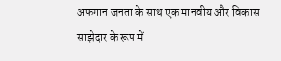अफगान जनता के साथ एक मानवीय और विकास साझेदार के रूप में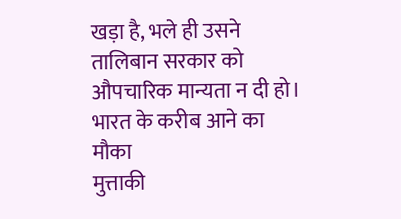खड़ा है, भले ही उसने तालिबान सरकार को औपचारिक मान्यता न दी हो।
भारत के करीब आने का मौका
मुत्ताकी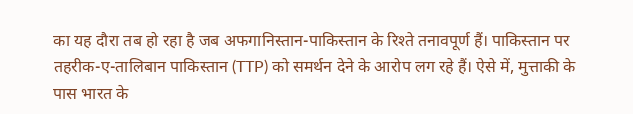का यह दौरा तब हो रहा है जब अफगानिस्तान-पाकिस्तान के रिश्ते तनावपूर्ण हैं। पाकिस्तान पर तहरीक-ए-तालिबान पाकिस्तान (TTP) को समर्थन देने के आरोप लग रहे हैं। ऐसे में, मुत्ताकी के पास भारत के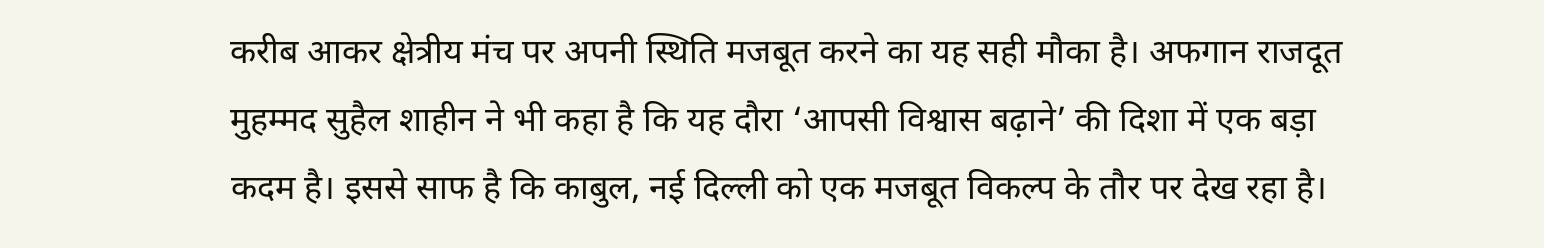करीब आकर क्षेत्रीय मंच पर अपनी स्थिति मजबूत करने का यह सही मौका है। अफगान राजदूत मुहम्मद सुहैल शाहीन ने भी कहा है कि यह दौरा ‘आपसी विश्वास बढ़ाने’ की दिशा में एक बड़ा कदम है। इससे साफ है कि काबुल, नई दिल्ली को एक मजबूत विकल्प के तौर पर देख रहा है।